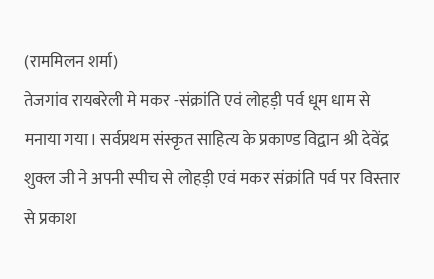(राममिलन शर्मा)
तेजगांव रायबरेली मे मकर -संक्रांति एवं लोहड़ी पर्व धूम धाम से मनाया गया। सर्वप्रथम संस्कृत साहित्य के प्रकाण्ड विद्वान श्री देवेंद्र शुक्ल जी ने अपनी स्पीच से लोहड़ी एवं मकर संक्रांति पर्व पर विस्तार से प्रकाश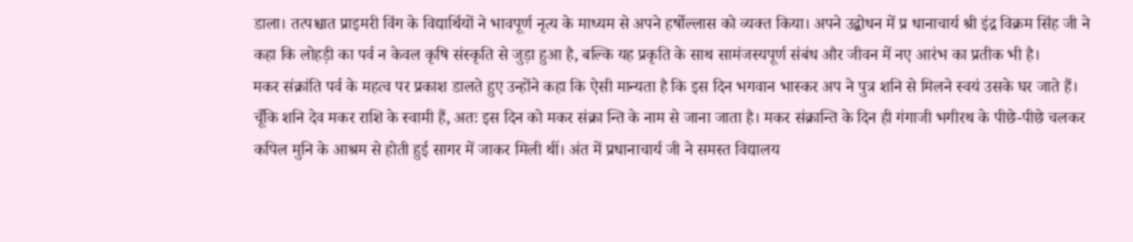डाला। तत्पश्चात प्राइमरी विंग के विद्यार्थियों ने भावपूर्ण नृत्य के माध्यम से अपने हर्षोल्लास को व्यक्त किया। अपने उद्बोधन में प्र धानाचार्य श्री इंद्र विक्रम सिंह जी ने कहा कि लोहड़ी का पर्व न केवल कृषि संस्कृति से जुड़ा हुआ है, बल्कि यह प्रकृति के साथ सामंजस्यपूर्ण संबंध और जीवन में नए आरंभ का प्रतीक भी है।
मकर संक्रांति पर्व के महत्व पर प्रकाश डालते हुए उन्होंने कहा कि ऐसी मान्यता है कि इस दिन भगवान भास्कर अप ने पुत्र शनि से मिलने स्वयं उसके घर जाते हैं। चूँकि शनि देव मकर राशि के स्वामी हैं, अतः इस दिन को मकर संक्रा न्ति के नाम से जाना जाता है। मकर संक्रान्ति के दिन ही गंगाजी भगीरथ के पीछे-पीछे चलकर कपिल मुनि के आश्रम से होती हुई सागर में जाकर मिली थीं। अंत में प्रधानाचार्य जी ने समस्त विद्यालय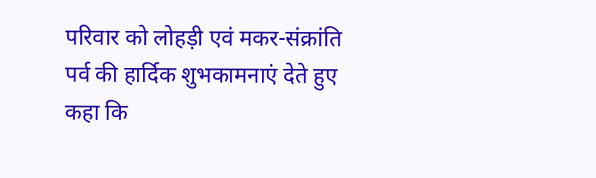परिवार को लोहड़ी एवं मकर-संक्रांति पर्व की हार्दिक शुभकामनाएं देते हुए कहा कि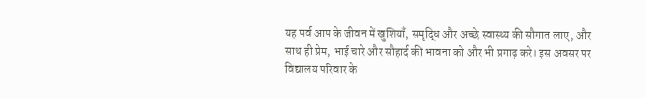यह पर्व आप के जीवन में खुशियाँ, समृद्धि और अच्छे स्वास्थ्य की सौगात लाए, और साथ ही प्रेम, भाई चारे और सौहार्द की भावना को और भी प्रगाढ़ करे। इस अवसर पर विद्यालय परिवार के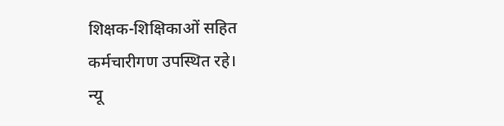शिक्षक-शिक्षिकाओं सहित कर्मचारीगण उपस्थित रहे।
न्यू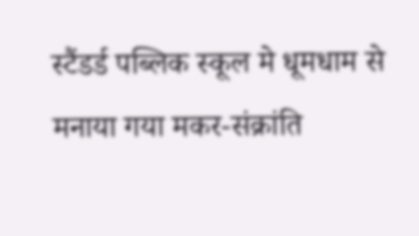स्टैंडर्ड पब्लिक स्कूल मे धूमधाम से मनाया गया मकर-संक्रांति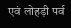एवं लोहड़ी पर्व